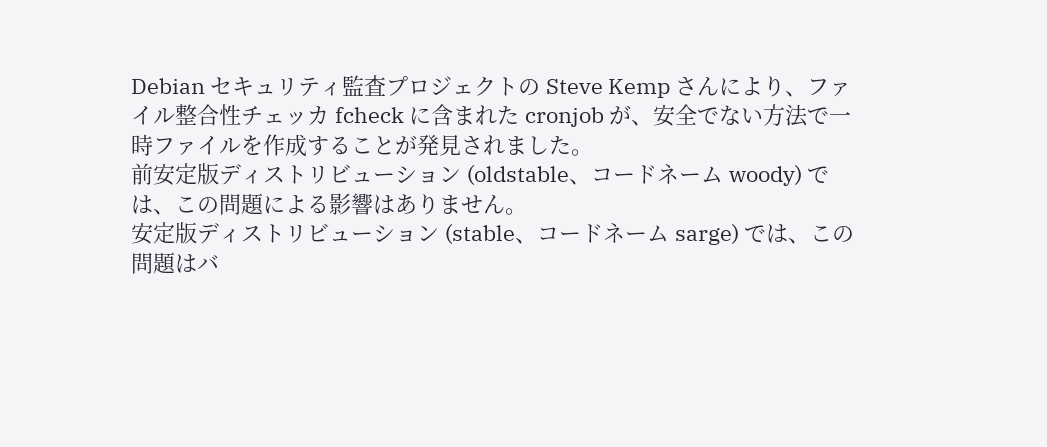Debian セキュリティ監査プロジェクトの Steve Kemp さんにより、ファイル整合性チェッカ fcheck に含まれた cronjob が、安全でない方法で一時ファイルを作成することが発見されました。
前安定版ディストリビューション (oldstable、コードネーム woody) では、この問題による影響はありません。
安定版ディストリビューション (stable、コードネーム sarge) では、この問題はバ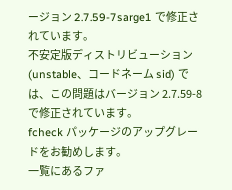ージョン 2.7.59-7sarge1 で修正されています。
不安定版ディストリビューション (unstable、コードネーム sid) では、この問題はバージョン 2.7.59-8 で修正されています。
fcheck パッケージのアップグレードをお勧めします。
一覧にあるファ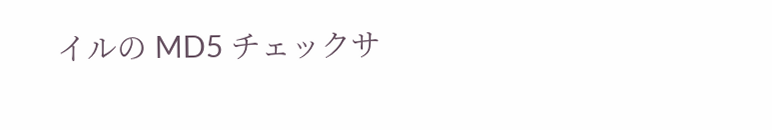イルの MD5 チェックサ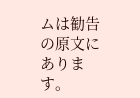ムは勧告の原文にあります。